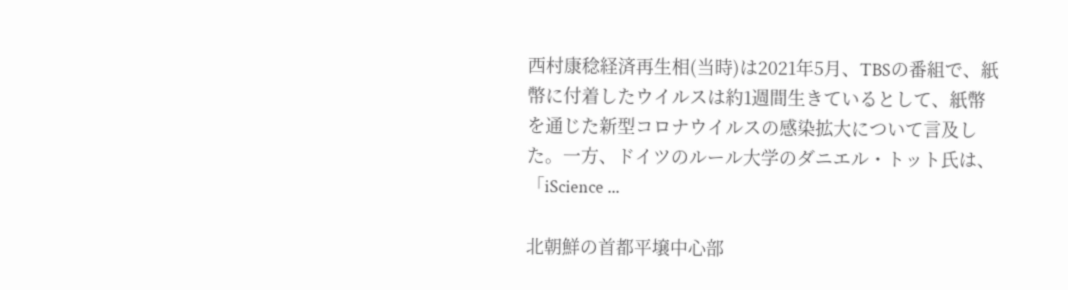西村康稔経済再生相(当時)は2021年5月、TBSの番組で、紙幣に付着したウイルスは約1週間生きているとして、紙幣を通じた新型コロナウイルスの感染拡大について言及した。一方、ドイツのルール大学のダニエル・トット氏は、「iScience ...

北朝鮮の首都平壌中心部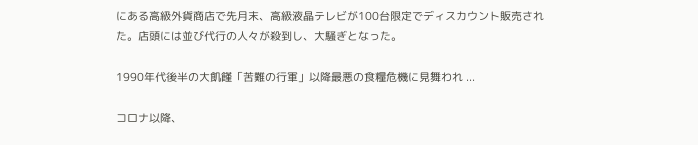にある高級外貨商店で先月末、高級液晶テレビが100台限定でディスカウント販売された。店頭には並び代行の人々が殺到し、大騒ぎとなった。

1990年代後半の大飢饉「苦難の行軍」以降最悪の食糧危機に見舞われ ...

コロナ以降、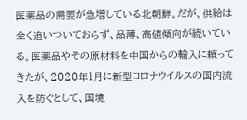医薬品の需要が急増している北朝鮮。だが、供給は全く追いついておらず、品薄、高値傾向が続いている。医薬品やその原材料を中国からの輸入に頼ってきたが、2020年1月に新型コロナウイルスの国内流入を防ぐとして、国境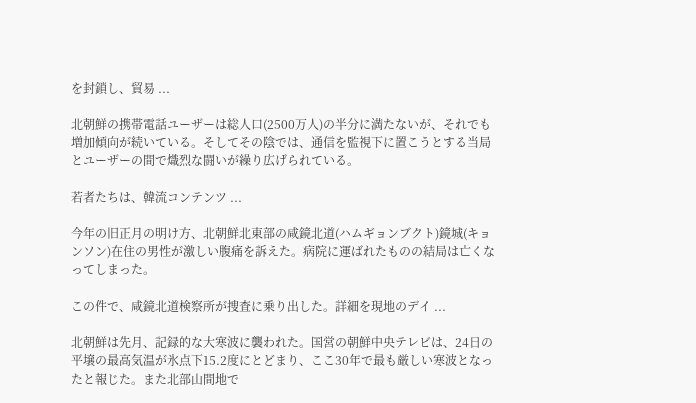を封鎖し、貿易 ...

北朝鮮の携帯電話ユーザーは総人口(2500万人)の半分に満たないが、それでも増加傾向が続いている。そしてその陰では、通信を監視下に置こうとする当局とユーザーの間で熾烈な闘いが繰り広げられている。

若者たちは、韓流コンテンツ ...

今年の旧正月の明け方、北朝鮮北東部の咸鏡北道(ハムギョンブクト)鏡城(キョンソン)在住の男性が激しい腹痛を訴えた。病院に運ばれたものの結局は亡くなってしまった。

この件で、咸鏡北道検察所が捜査に乗り出した。詳細を現地のデイ ...

北朝鮮は先月、記録的な大寒波に襲われた。国営の朝鮮中央テレビは、24日の平壌の最高気温が氷点下15.2度にとどまり、ここ30年で最も厳しい寒波となったと報じた。また北部山間地で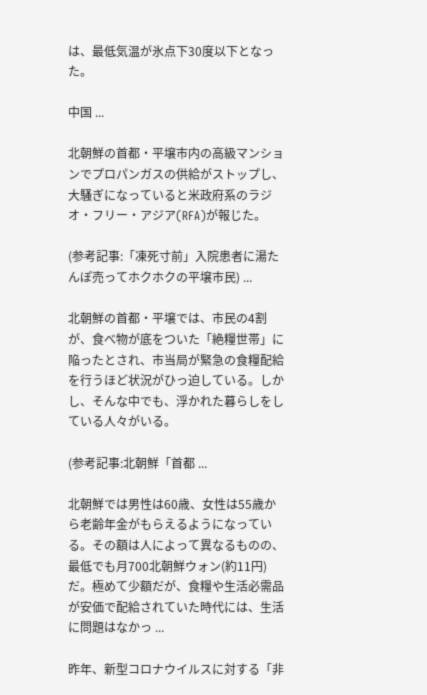は、最低気温が氷点下30度以下となった。

中国 ...

北朝鮮の首都・平壌市内の高級マンションでプロパンガスの供給がストップし、大騒ぎになっていると米政府系のラジオ・フリー・アジア(RFA)が報じた。

(参考記事:「凍死寸前」入院患者に湯たんぽ売ってホクホクの平壌市民) ...

北朝鮮の首都・平壌では、市民の4割が、食べ物が底をついた「絶糧世帯」に陥ったとされ、市当局が緊急の食糧配給を行うほど状況がひっ迫している。しかし、そんな中でも、浮かれた暮らしをしている人々がいる。

(参考記事:北朝鮮「首都 ...

北朝鮮では男性は60歳、女性は55歳から老齢年金がもらえるようになっている。その額は人によって異なるものの、最低でも月700北朝鮮ウォン(約11円)だ。極めて少額だが、食糧や生活必需品が安価で配給されていた時代には、生活に問題はなかっ ...

昨年、新型コロナウイルスに対する「非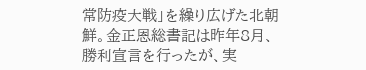常防疫大戦」を繰り広げた北朝鮮。金正恩総書記は昨年8月、勝利宣言を行ったが、実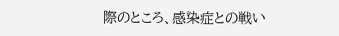際のところ、感染症との戦い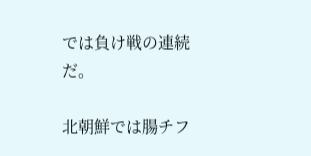では負け戦の連続だ。

北朝鮮では腸チフ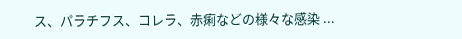ス、パラチフス、コレラ、赤痢などの様々な感染 ...